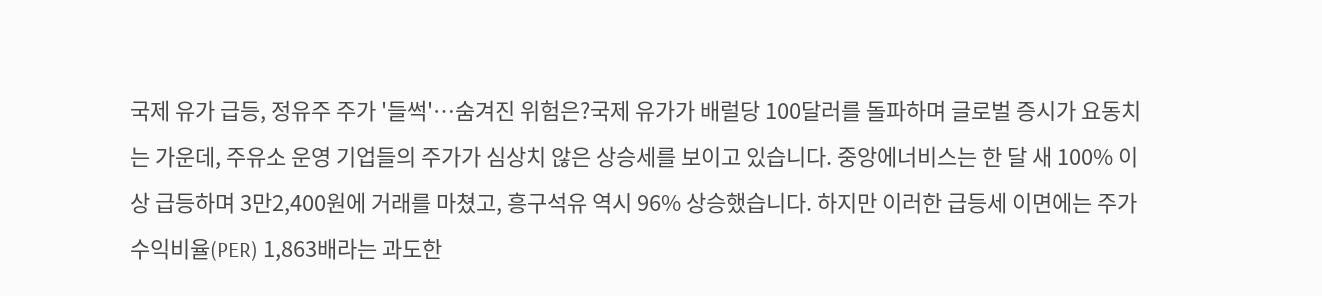국제 유가 급등, 정유주 주가 '들썩'…숨겨진 위험은?국제 유가가 배럴당 100달러를 돌파하며 글로벌 증시가 요동치는 가운데, 주유소 운영 기업들의 주가가 심상치 않은 상승세를 보이고 있습니다. 중앙에너비스는 한 달 새 100% 이상 급등하며 3만2,400원에 거래를 마쳤고, 흥구석유 역시 96% 상승했습니다. 하지만 이러한 급등세 이면에는 주가수익비율(PER) 1,863배라는 과도한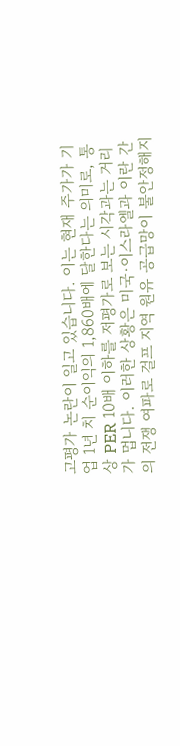고평가 논란이 일고 있습니다. 이는 현재 주가가 기업 1년 치 순이익의 1,860배에 달한다는 의미로, 통상 PER 10배 이하를 저평가로 보는 시각과는 거리가 멉니다. 이러한 상황은 미국·이스라엘과 이란 간의 전쟁 여파로 걸프 지역 원유 공급망이 불안정해지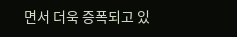면서 더욱 증폭되고 있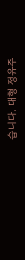습니다. 대형 정유주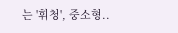는 '휘청', 중소형..